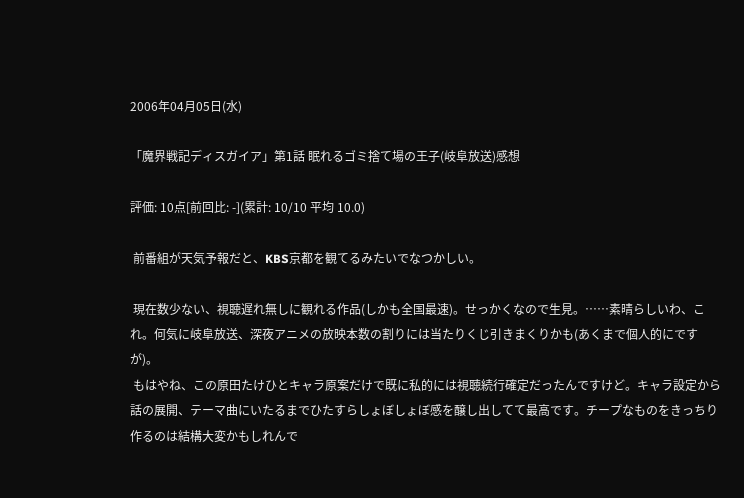2006年04月05日(水)

「魔界戦記ディスガイア」第1話 眠れるゴミ捨て場の王子(岐阜放送)感想

評価: 10点[前回比: -](累計: 10/10 平均 10.0)

 前番組が天気予報だと、KBS京都を観てるみたいでなつかしい。

 現在数少ない、視聴遅れ無しに観れる作品(しかも全国最速)。せっかくなので生見。……素晴らしいわ、これ。何気に岐阜放送、深夜アニメの放映本数の割りには当たりくじ引きまくりかも(あくまで個人的にですが)。
 もはやね、この原田たけひとキャラ原案だけで既に私的には視聴続行確定だったんですけど。キャラ設定から話の展開、テーマ曲にいたるまでひたすらしょぼしょぼ感を醸し出してて最高です。チープなものをきっちり作るのは結構大変かもしれんで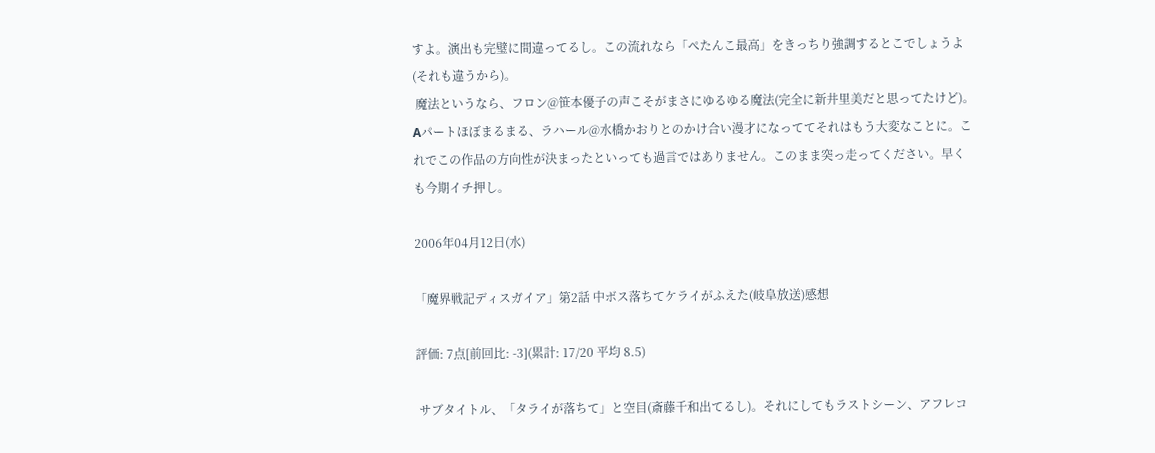すよ。演出も完璧に間違ってるし。この流れなら「ぺたんこ最高」をきっちり強調するとこでしょうよ(それも違うから)。
 魔法というなら、フロン@笹本優子の声こそがまさにゆるゆる魔法(完全に新井里美だと思ってたけど)。Aパートほぼまるまる、ラハール@水橋かおりとのかけ合い漫才になっててそれはもう大変なことに。これでこの作品の方向性が決まったといっても過言ではありません。このまま突っ走ってください。早くも今期イチ押し。

2006年04月12日(水)

「魔界戦記ディスガイア」第2話 中ボス落ちてケライがふえた(岐阜放送)感想

評価: 7点[前回比: -3](累計: 17/20 平均 8.5)

 サブタイトル、「タライが落ちて」と空目(斎藤千和出てるし)。それにしてもラストシーン、アフレコ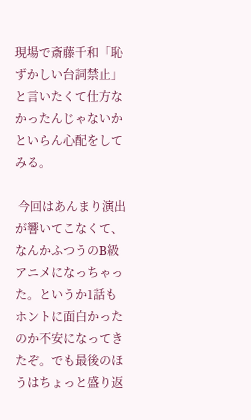現場で斎藤千和「恥ずかしい台詞禁止」と言いたくて仕方なかったんじゃないかといらん心配をしてみる。

 今回はあんまり演出が響いてこなくて、なんかふつうのB級アニメになっちゃった。というか1話もホントに面白かったのか不安になってきたぞ。でも最後のほうはちょっと盛り返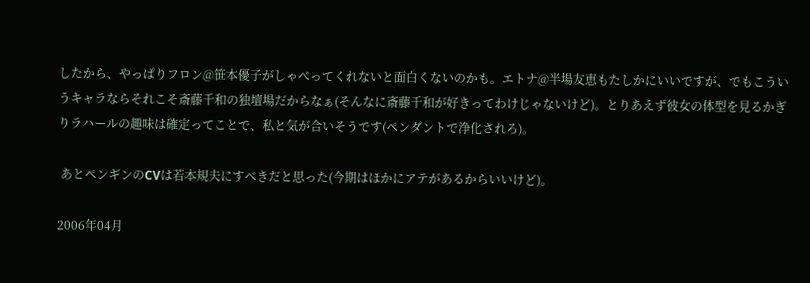したから、やっぱりフロン@笹本優子がしゃべってくれないと面白くないのかも。エトナ@半場友恵もたしかにいいですが、でもこういうキャラならそれこそ斎藤千和の独壇場だからなぁ(そんなに斎藤千和が好きってわけじゃないけど)。とりあえず彼女の体型を見るかぎりラハールの趣味は確定ってことで、私と気が合いそうです(ペンダントで浄化されろ)。

 あとペンギンのCVは若本規夫にすべきだと思った(今期はほかにアテがあるからいいけど)。

2006年04月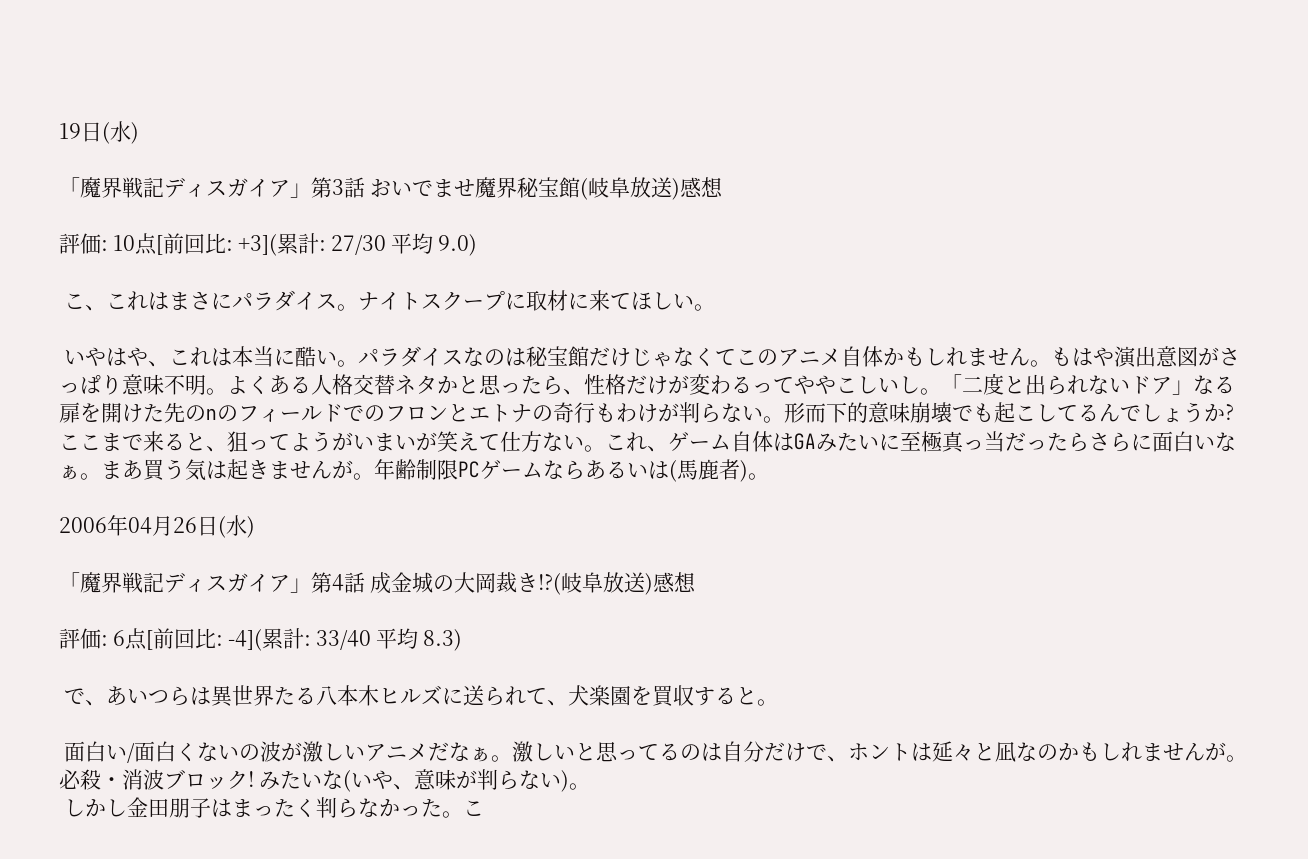19日(水)

「魔界戦記ディスガイア」第3話 おいでませ魔界秘宝館(岐阜放送)感想

評価: 10点[前回比: +3](累計: 27/30 平均 9.0)

 こ、これはまさにパラダイス。ナイトスクープに取材に来てほしい。

 いやはや、これは本当に酷い。パラダイスなのは秘宝館だけじゃなくてこのアニメ自体かもしれません。もはや演出意図がさっぱり意味不明。よくある人格交替ネタかと思ったら、性格だけが変わるってややこしいし。「二度と出られないドア」なる扉を開けた先のnのフィールドでのフロンとエトナの奇行もわけが判らない。形而下的意味崩壊でも起こしてるんでしょうか? ここまで来ると、狙ってようがいまいが笑えて仕方ない。これ、ゲーム自体はGAみたいに至極真っ当だったらさらに面白いなぁ。まあ買う気は起きませんが。年齢制限PCゲームならあるいは(馬鹿者)。

2006年04月26日(水)

「魔界戦記ディスガイア」第4話 成金城の大岡裁き!?(岐阜放送)感想

評価: 6点[前回比: -4](累計: 33/40 平均 8.3)

 で、あいつらは異世界たる八本木ヒルズに送られて、犬楽園を買収すると。

 面白い/面白くないの波が激しいアニメだなぁ。激しいと思ってるのは自分だけで、ホントは延々と凪なのかもしれませんが。必殺・消波ブロック! みたいな(いや、意味が判らない)。
 しかし金田朋子はまったく判らなかった。こ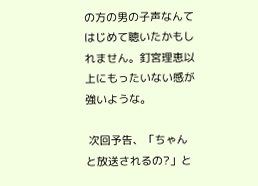の方の男の子声なんてはじめて聴いたかもしれません。釘宮理恵以上にもったいない感が強いような。

 次回予告、「ちゃんと放送されるの?」と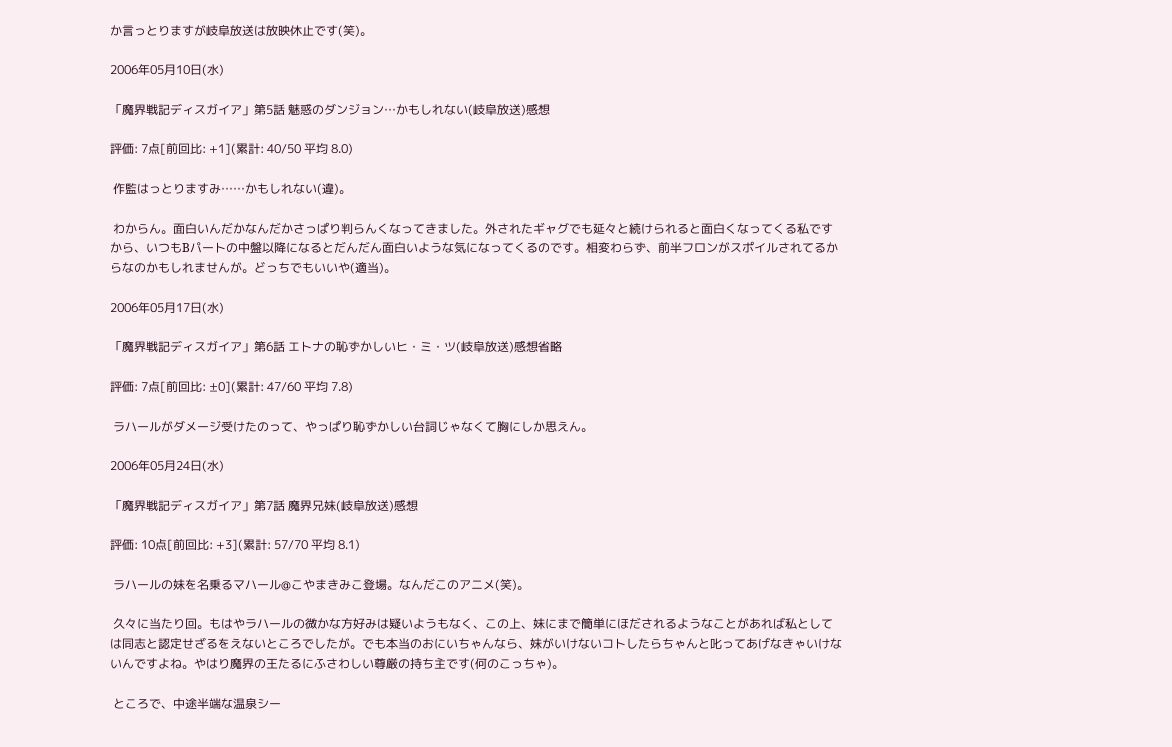か言っとりますが岐阜放送は放映休止です(笑)。

2006年05月10日(水)

「魔界戦記ディスガイア」第5話 魅惑のダンジョン…かもしれない(岐阜放送)感想

評価: 7点[前回比: +1](累計: 40/50 平均 8.0)

 作監はっとりますみ……かもしれない(違)。

 わからん。面白いんだかなんだかさっぱり判らんくなってきました。外されたギャグでも延々と続けられると面白くなってくる私ですから、いつもBパートの中盤以降になるとだんだん面白いような気になってくるのです。相変わらず、前半フロンがスポイルされてるからなのかもしれませんが。どっちでもいいや(適当)。

2006年05月17日(水)

「魔界戦記ディスガイア」第6話 エトナの恥ずかしいヒ・ミ・ツ(岐阜放送)感想省略

評価: 7点[前回比: ±0](累計: 47/60 平均 7.8)

 ラハールがダメージ受けたのって、やっぱり恥ずかしい台詞じゃなくて胸にしか思えん。

2006年05月24日(水)

「魔界戦記ディスガイア」第7話 魔界兄妹(岐阜放送)感想

評価: 10点[前回比: +3](累計: 57/70 平均 8.1)

 ラハールの妹を名乗るマハール@こやまきみこ登場。なんだこのアニメ(笑)。

 久々に当たり回。もはやラハールの微かな方好みは疑いようもなく、この上、妹にまで簡単にほだされるようなことがあれば私としては同志と認定せざるをえないところでしたが。でも本当のおにいちゃんなら、妹がいけないコトしたらちゃんと叱ってあげなきゃいけないんですよね。やはり魔界の王たるにふさわしい尊厳の持ち主です(何のこっちゃ)。

 ところで、中途半端な温泉シー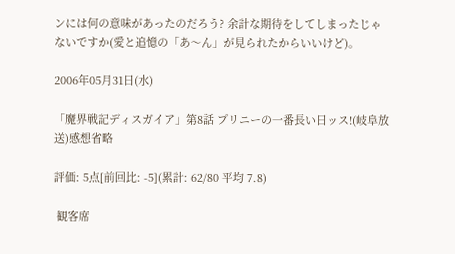ンには何の意味があったのだろう? 余計な期待をしてしまったじゃないですか(愛と追憶の「あ〜ん」が見られたからいいけど)。

2006年05月31日(水)

「魔界戦記ディスガイア」第8話 プリニーの一番長い日ッス!(岐阜放送)感想省略

評価: 5点[前回比: -5](累計: 62/80 平均 7.8)

 観客席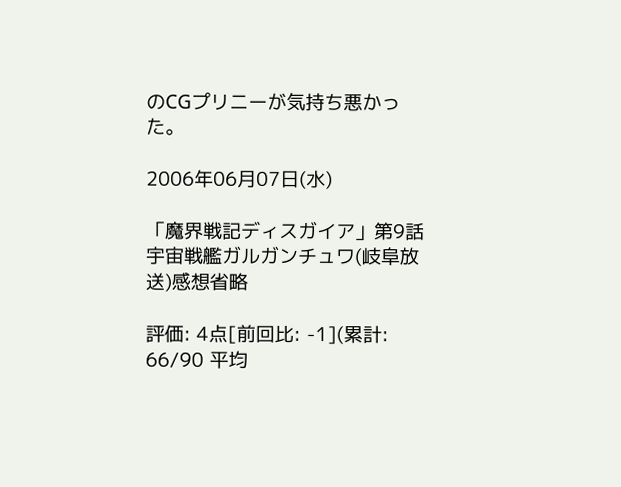のCGプリニーが気持ち悪かった。

2006年06月07日(水)

「魔界戦記ディスガイア」第9話 宇宙戦艦ガルガンチュワ(岐阜放送)感想省略

評価: 4点[前回比: -1](累計: 66/90 平均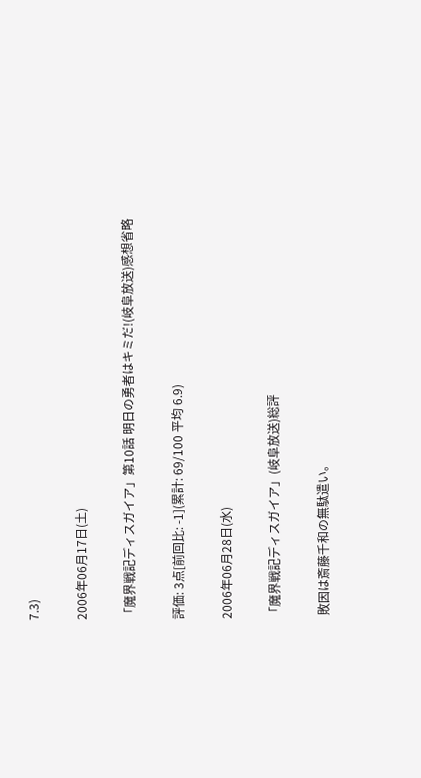7.3)

2006年06月17日(土)

「魔界戦記ディスガイア」第10話 明日の勇者はキミだ!(岐阜放送)感想省略

評価: 3点[前回比: -1](累計: 69/100 平均 6.9)

2006年06月28日(水)

「魔界戦記ディスガイア」(岐阜放送)総評

 敗因は斎藤千和の無駄遣い。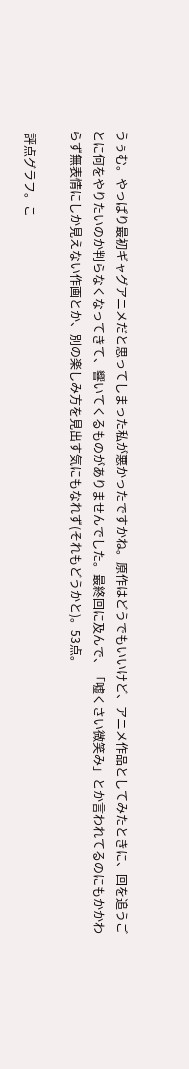うぅむ。やっぱり最初ギャグアニメだと思ってしまった私が悪かったですかね。原作はどうでもいいけど、アニメ作品としてみたときに、回を追うごとに何をやりたいのか判らなくなってきて、響いてくるものがありませんでした。最終回に及んで、「嘘くさい微笑み」とか言われてるのにもかかわらず無表情にしか見えない作画とか、別の楽しみ方を見出す気にもなれず(それもどうかと)。53点。

 評点グラフ。こ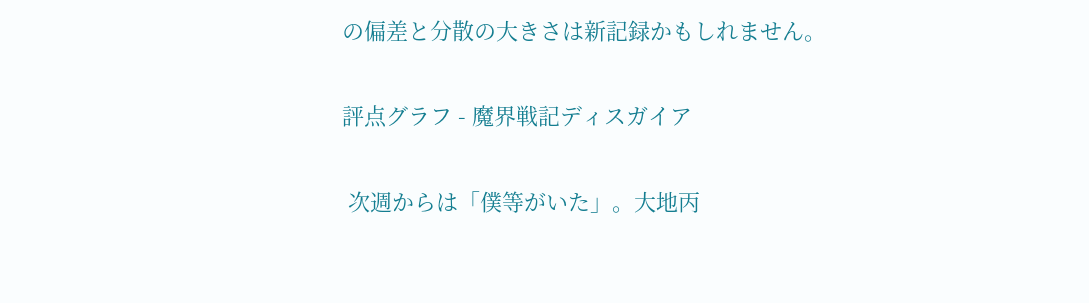の偏差と分散の大きさは新記録かもしれません。

評点グラフ - 魔界戦記ディスガイア

 次週からは「僕等がいた」。大地丙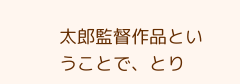太郎監督作品ということで、とり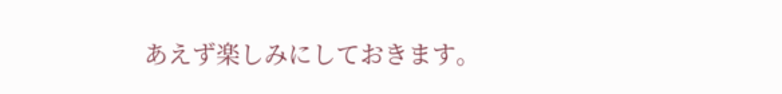あえず楽しみにしておきます。